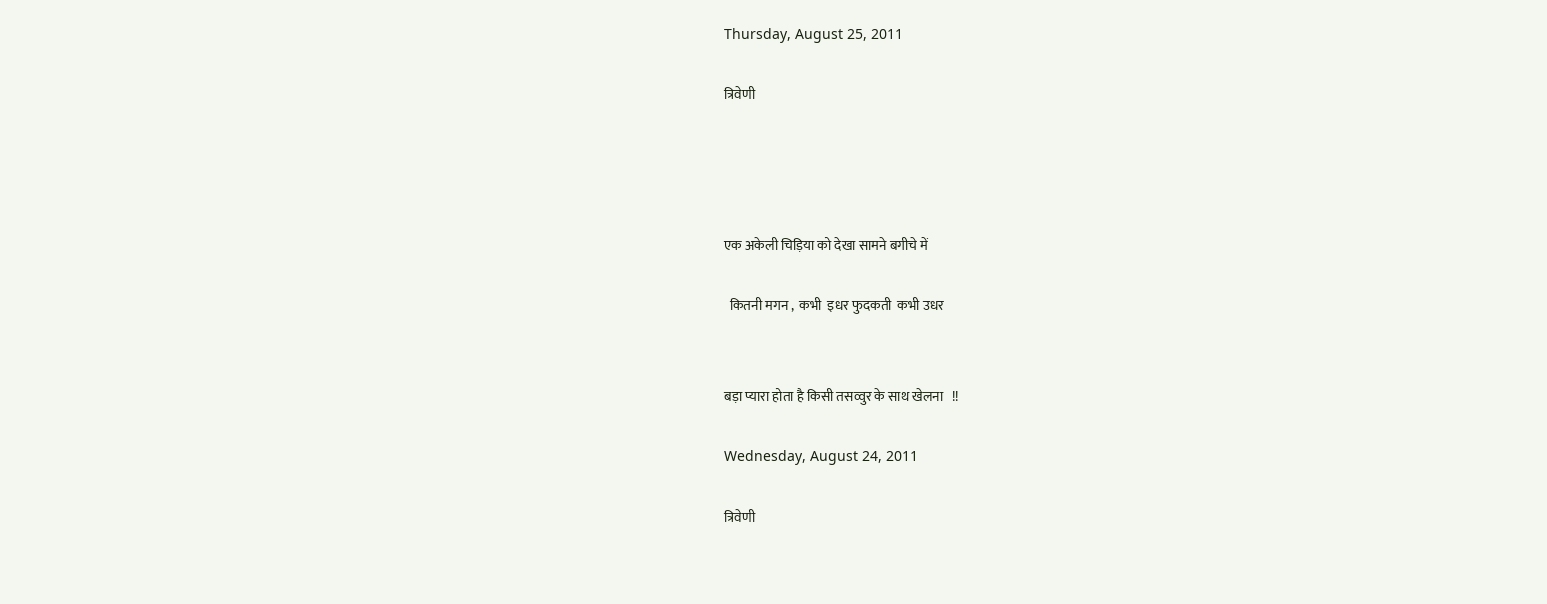Thursday, August 25, 2011

त्रिवेणी




एक अकेली चिड़िया को देखा सामने बगीचे में

  कितनी मगन ,  कभी  इधर फुदकती  कभी उधर


बड़ा प्यारा होता है किसी तसव्वुर के साथ खेलना   !!

Wednesday, August 24, 2011

त्रिवेणी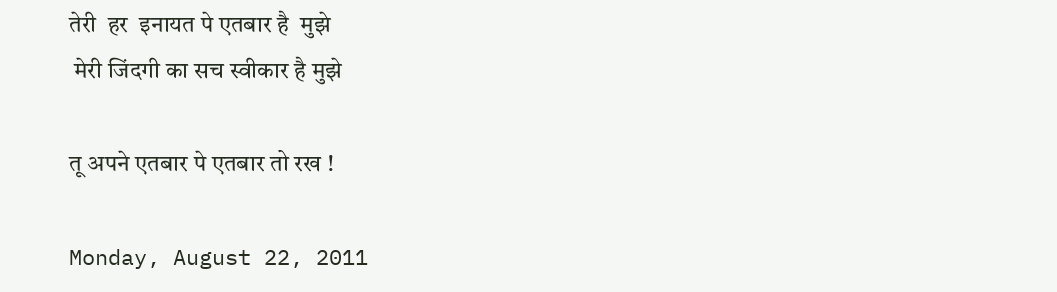तेरी  हर  इनायत पे एतबार है  मुझे
 मेरी जिंदगी का सच स्वीकार है मुझे

तू अपने एतबार पे एतबार तो रख !

Monday, August 22, 2011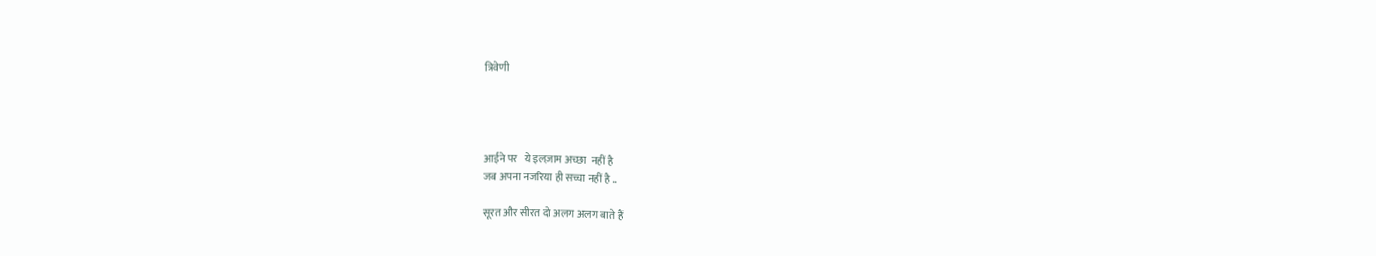त्रिवेणी




आईने पर   ये इलज़ाम अच्छा  नहीं है
जब अपना नजरिया ही सच्चा नहीं है ..

सूरत और सीरत दो अलग अलग बाते हैं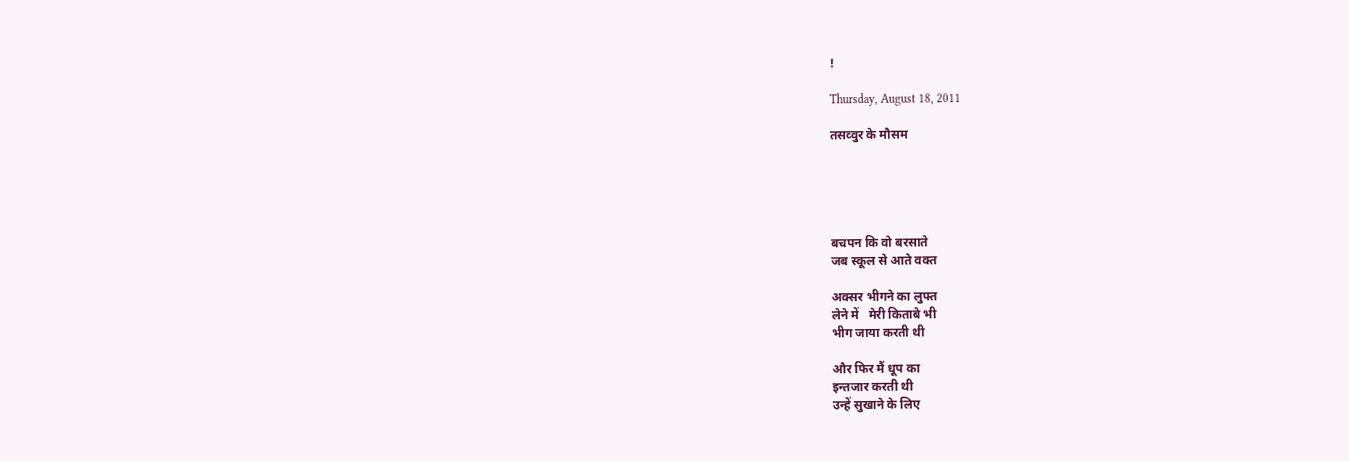!

Thursday, August 18, 2011

तसव्वुर के मौसम





बचपन कि वो बरसाते
जब स्कूल से आते वक्त

अक्सर भीगने का लुफ्त
लेने में   मेरी किताबे भी
भीग जाया करती थी

और फिर मैं धूप का
इन्तजार करती थी
उन्हें सुखाने के लिए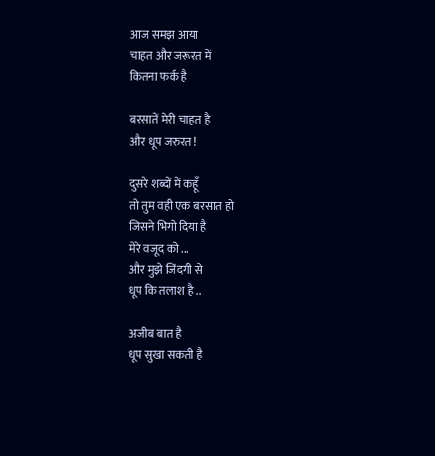आज समझ आया
चाहत और जरूरत में
कितना फर्क है

बरसातें मेरी चाहत है
और धूप जरुरत !

दुसरे शब्दों में कहूँ
तो तुम वही एक बरसात हो
जिसने भिगो दिया है
मेरे वजूद को ...
और मुझे जिंदगी से
धूप कि तलाश है ..

अजीब बात है
धूप सुखा सकती है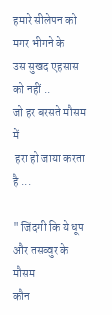हमारे सीलेपन को
मगर भीगने के
उस सुखद एहसास को नहीं ..
जो हर बरसते मौसम में
 हरा हो जाया करता है ...

" जिंदगी कि ये धूप
और तसव्वुर के मौसम
कौन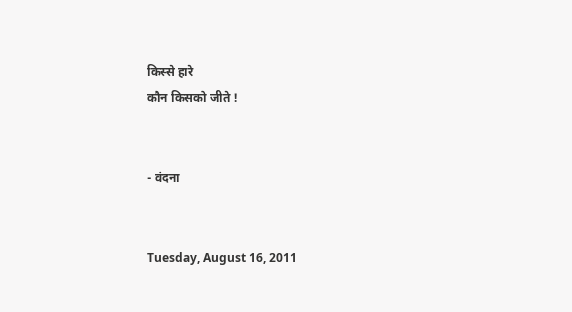किस्से हारे
कौन किसको जीते !


- वंदना


Tuesday, August 16, 2011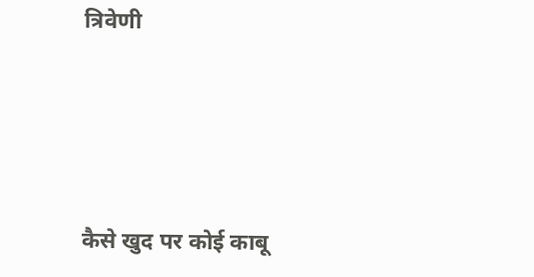त्रिवेणी





कैसे खुद पर कोई काबू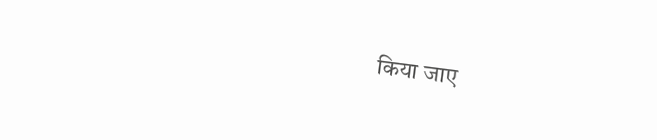किया जाए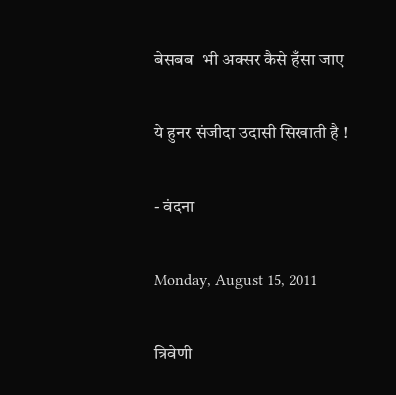बेसबब  भी अक्सर कैसे हँसा जाए

ये हुनर संजीदा उदासी सिखाती है !

- वंदना

Monday, August 15, 2011

त्रिवेणी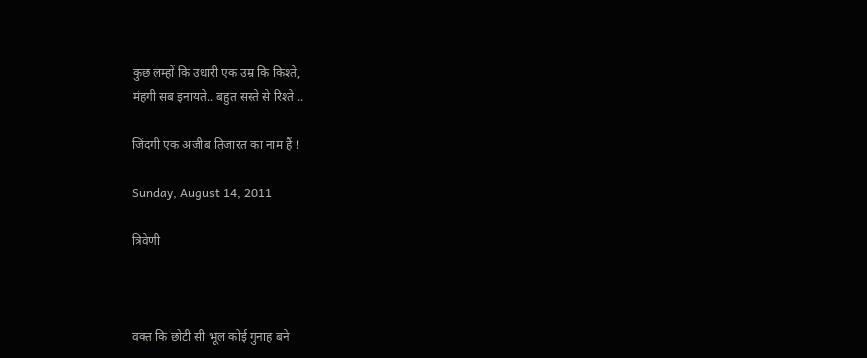कुछ लम्हों कि उधारी एक उम्र कि किश्ते,
मंहगी सब इनायते.. बहुत सस्ते से रिश्ते ..

जिंदगी एक अजीब तिजारत का नाम हैं !

Sunday, August 14, 2011

त्रिवेणी



वक्त कि छोटी सी भूल कोई गुनाह बने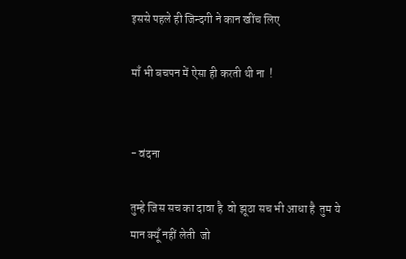इससे पहले ही जिन्दगी ने कान खींच लिए

माँ भी बचपन में ऐसा ही करती थी ना  !


- वंदना

तुम्हे जिस सच का दावा है  वो झूठा सच भी आधा है  तुम ये मान क्यूँ नहीं लेती  जो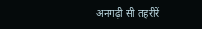अनगढ़ी सी तहरीरें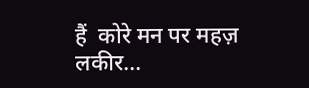हैं  कोरे मन पर महज़ लकीर...